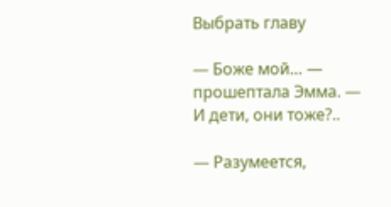Выбрать главу

— Боже мой… — прошептала Эмма. — И дети, они тоже?..

— Разумеется,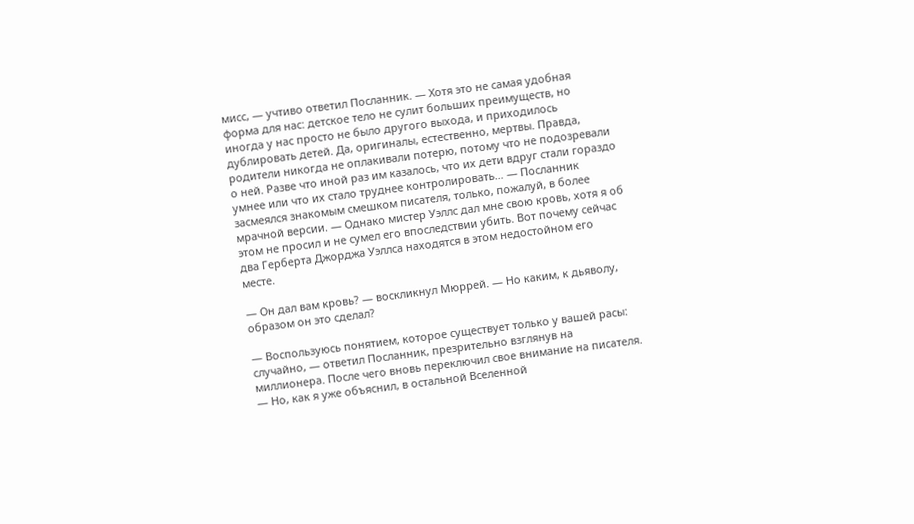мисс, — учтиво ответил Посланник. — Хотя это не самая удобная форма для нас: детское тело не сулит больших преимуществ, но иногда у нас просто не было другого выхода, и приходилось дублировать детей. Да, оригиналы, естественно, мертвы. Правда, родители никогда не оплакивали потерю, потому что не подозревали о ней. Разве что иной раз им казалось, что их дети вдруг стали гораздо умнее или что их стало труднее контролировать… — Посланник засмеялся знакомым смешком писателя, только, пожалуй, в более мрачной версии. — Однако мистер Уэллс дал мне свою кровь, хотя я об этом не просил и не сумел его впоследствии убить. Вот почему сейчас два Герберта Джорджа Уэллса находятся в этом недостойном его месте.

— Он дал вам кровь? — воскликнул Мюррей. — Но каким, к дьяволу, образом он это сделал?

— Воспользуюсь понятием, которое существует только у вашей расы: случайно, — ответил Посланник, презрительно взглянув на миллионера. После чего вновь переключил свое внимание на писателя. — Но, как я уже объяснил, в остальной Вселенной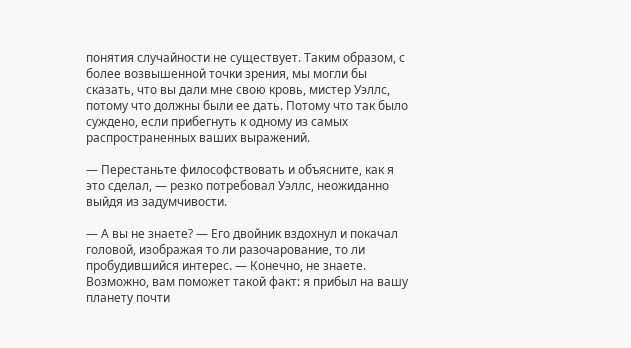понятия случайности не существует. Таким образом, с более возвышенной точки зрения, мы могли бы сказать, что вы дали мне свою кровь, мистер Уэллс, потому что должны были ее дать. Потому что так было суждено, если прибегнуть к одному из самых распространенных ваших выражений.

— Перестаньте философствовать и объясните, как я это сделал, — резко потребовал Уэллс, неожиданно выйдя из задумчивости.

— А вы не знаете? — Его двойник вздохнул и покачал головой, изображая то ли разочарование, то ли пробудившийся интерес. — Конечно, не знаете. Возможно, вам поможет такой факт: я прибыл на вашу планету почти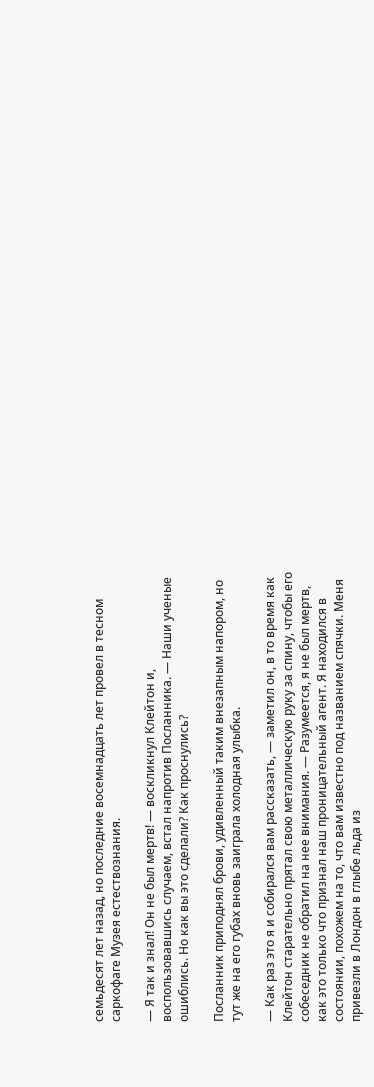семьдесят лет назад, но последние восемнадцать лет провел в тесном саркофаге Музея естествознания.

— Я так и знал! Он не был мертв! — воскликнул Клейтон и, воспользовавшись случаем, встал напротив Посланника. — Наши ученые ошиблись. Но как вы это сделали? Как проснулись?

Посланник приподнял брови, удивленный таким внезапным напором, но тут же на его губах вновь заиграла холодная улыбка.

— Как раз это я и собирался вам рассказать, — заметил он, в то время как Клейтон старательно прятал свою металлическую руку за спину, чтобы его собеседник не обратил на нее внимания. — Разумеется, я не был мертв, как это только что признал наш проницательный агент. Я находился в состоянии, похожем на то, что вам известно под названием спячки. Меня привезли в Лондон в глыбе льда из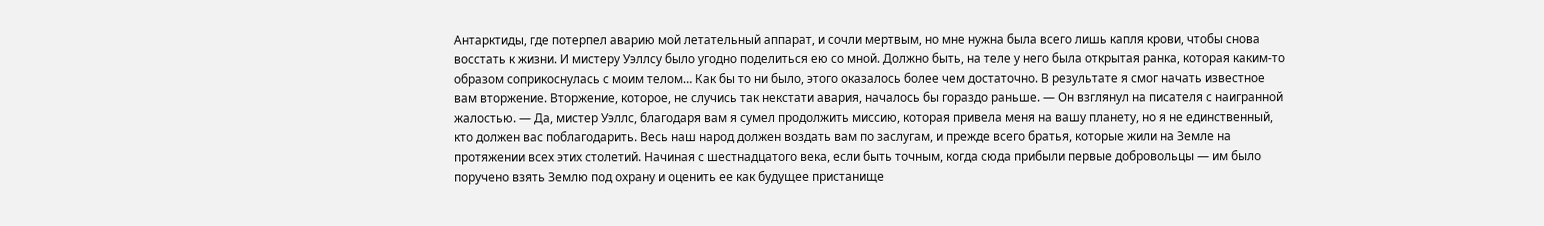Антарктиды, где потерпел аварию мой летательный аппарат, и сочли мертвым, но мне нужна была всего лишь капля крови, чтобы снова восстать к жизни. И мистеру Уэллсу было угодно поделиться ею со мной. Должно быть, на теле у него была открытая ранка, которая каким-то образом соприкоснулась с моим телом… Как бы то ни было, этого оказалось более чем достаточно. В результате я смог начать известное вам вторжение. Вторжение, которое, не случись так некстати авария, началось бы гораздо раньше. — Он взглянул на писателя с наигранной жалостью. — Да, мистер Уэллс, благодаря вам я сумел продолжить миссию, которая привела меня на вашу планету, но я не единственный, кто должен вас поблагодарить. Весь наш народ должен воздать вам по заслугам, и прежде всего братья, которые жили на Земле на протяжении всех этих столетий. Начиная с шестнадцатого века, если быть точным, когда сюда прибыли первые добровольцы — им было поручено взять Землю под охрану и оценить ее как будущее пристанище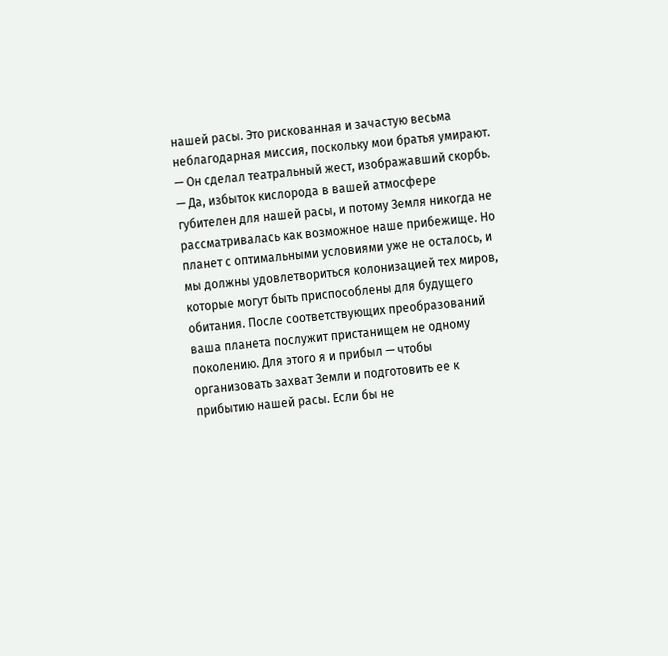нашей расы. Это рискованная и зачастую весьма неблагодарная миссия, поскольку мои братья умирают. — Он сделал театральный жест, изображавший скорбь. — Да, избыток кислорода в вашей атмосфере губителен для нашей расы, и потому Земля никогда не рассматривалась как возможное наше прибежище. Но планет с оптимальными условиями уже не осталось, и мы должны удовлетвориться колонизацией тех миров, которые могут быть приспособлены для будущего обитания. После соответствующих преобразований ваша планета послужит пристанищем не одному поколению. Для этого я и прибыл — чтобы организовать захват Земли и подготовить ее к прибытию нашей расы. Если бы не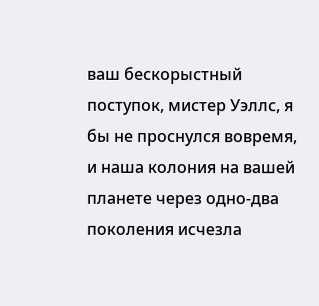ваш бескорыстный поступок, мистер Уэллс, я бы не проснулся вовремя, и наша колония на вашей планете через одно-два поколения исчезла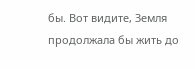бы. Вот видите, Земля продолжала бы жить до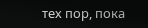тех пор, пока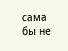сама бы не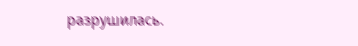разрушилась.